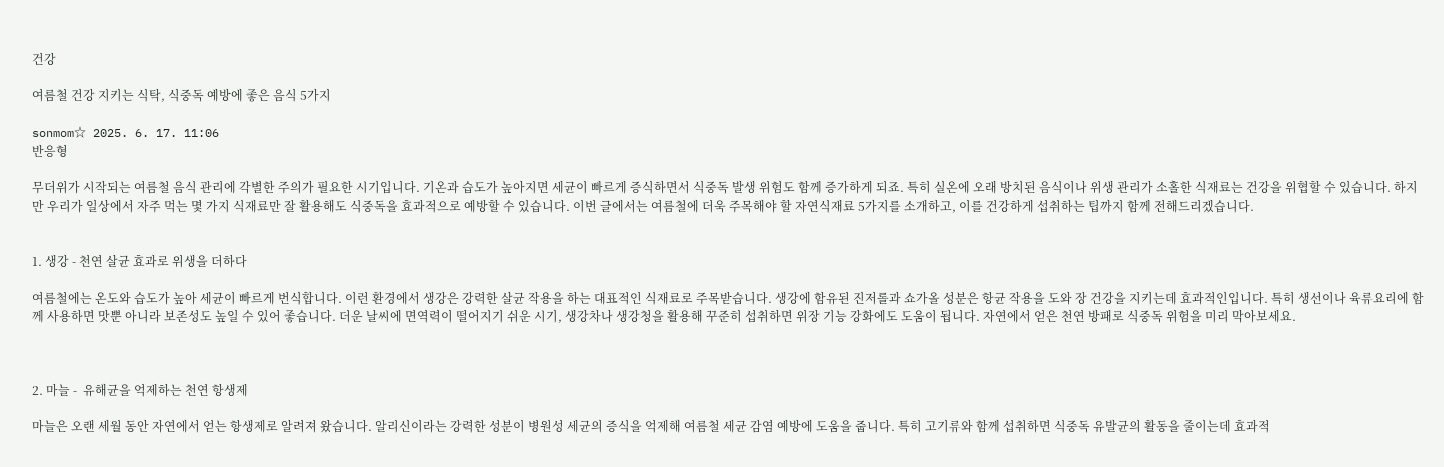건강

여름철 건강 지키는 식탁, 식중독 예방에 좋은 음식 5가지

sonmom☆ 2025. 6. 17. 11:06
반응형

무더위가 시작되는 여름철 음식 관리에 각별한 주의가 필요한 시기입니다. 기온과 습도가 높아지면 세균이 빠르게 증식하면서 식중독 발생 위험도 함께 증가하게 되죠. 특히 실온에 오래 방치된 음식이나 위생 관리가 소홀한 식재료는 건강을 위협할 수 있습니다. 하지만 우리가 일상에서 자주 먹는 몇 가지 식재료만 잘 활용해도 식중독을 효과적으로 예방할 수 있습니다. 이번 글에서는 여름철에 더욱 주목해야 할 자연식재료 5가지를 소개하고, 이를 건강하게 섭취하는 팁까지 함께 전해드리겠습니다.


1. 생강 - 천연 살균 효과로 위생을 더하다

여름철에는 온도와 습도가 높아 세균이 빠르게 번식합니다. 이런 환경에서 생강은 강력한 살균 작용을 하는 대표적인 식재료로 주목받습니다. 생강에 함유된 진저롤과 쇼가올 성분은 항균 작용을 도와 장 건강을 지키는데 효과적인입니다. 특히 생선이나 육류요리에 함께 사용하면 맛뿐 아니라 보존성도 높일 수 있어 좋습니다. 더운 날씨에 면역력이 떨어지기 쉬운 시기, 생강차나 생강청을 활용해 꾸준히 섭취하면 위장 기능 강화에도 도움이 됩니다. 자연에서 얻은 천연 방패로 식중독 위험을 미리 막아보세요.



2. 마늘 -  유해균을 억제하는 천연 항생제

마늘은 오랜 세월 동안 자연에서 얻는 항생제로 알려져 왔습니다. 알리신이라는 강력한 성분이 병원성 세균의 증식을 억제해 여름철 세균 감염 예방에 도움을 줍니다. 특히 고기류와 함께 섭취하면 식중독 유발균의 활동을 줄이는데 효과적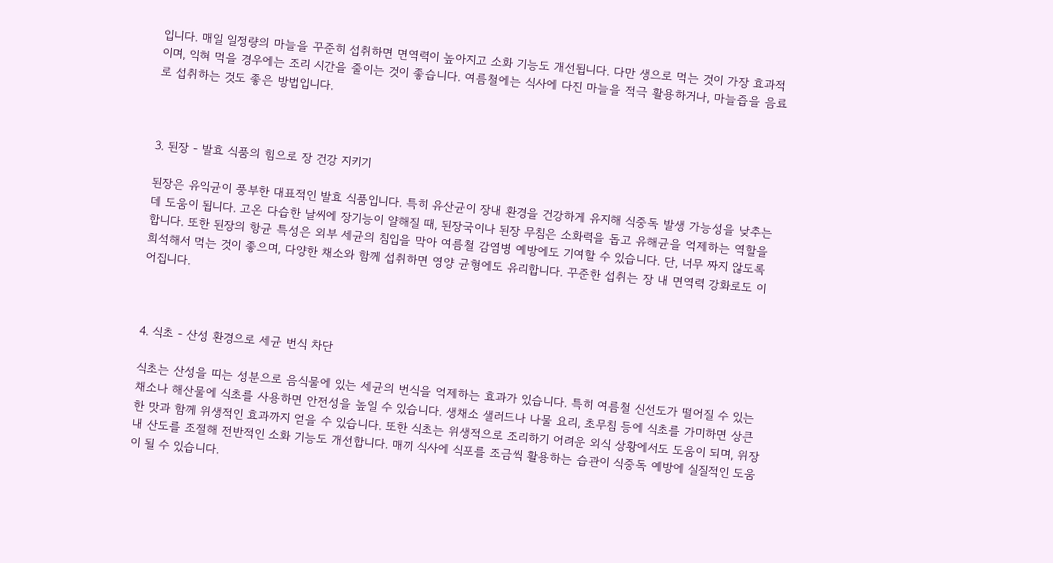입니다. 매일 일정량의 마늘을 꾸준히 섭취하면 면역력이 높아지고 소화 기능도 개선됩니다. 다만 생으로 먹는 것이 가장 효과적이며, 익혀 먹을 경우에는 조리 시간을 줄이는 것이 좋습니다. 여름철에는 식사에 다진 마늘을 적극 활용하거나, 마늘즙을 음료로 섭취하는 것도 좋은 방법입니다.



3. 된장 - 발효 식품의 힘으로 장 건강 지키기

된장은 유익균이 풍부한 대표적인 발효 식품입니다. 특히 유산균이 장내 환경을 건강하게 유지해 식중독 발생 가능성을 낮추는데 도움이 됩니다. 고온 다습한 날씨에 장기능이 얄해질 때, 된장국이나 된장 무침은 소화력을 돕고 유해균을 억제하는 역할을 합니다. 또한 된장의 항균 특성은 외부 세균의 침입을 막아 여름철 감염병 예방에도 기여할 수 있습니다. 단, 너무 짜지 않도록 희석해서 먹는 것이 좋으며, 다양한 채소와 함께 섭취하면 영양 균형에도 유리합니다. 꾸준한 섭취는 장 내 면역력 강화로도 이어집니다.



4. 식초 - 산성 환경으로 세균 번식 차단

식초는 산성을 띠는 성분으로 음식물에 있는 세균의 번식을 억제하는 효과가 있습니다. 특히 여름철 신선도가 떨어질 수 있는 채소나 해산물에 식초를 사용하면 안전성을 높일 수 있습니다. 생채소 샐러드나 나물 요리, 초무침 등에 식초를 가미하면 상큰한 맛과 함께 위생적인 효과까지 얻을 수 있습니다. 또한 식초는 위생적으로 조리하기 어려운 외식 상황에서도 도움이 되며, 위장 내 산도를 조절해 전반적인 소화 기능도 개선합니다. 매끼 식사에 식포를 조금씩 활용하는 습관이 식중독 예방에 실질적인 도움이 될 수 있습니다.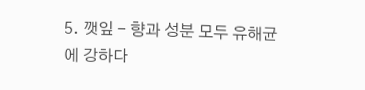5. 깻잎 - 향과 성분 모두 유해균에 강하다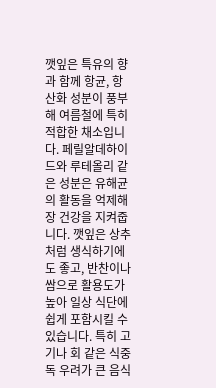깻잎은 특유의 향과 함께 항균, 항산화 성분이 풍부해 여름철에 특히 적합한 채소입니다. 페릴알데하이드와 루테올리 같은 성분은 유해균의 활동을 억제해 장 건강을 지켜줍니다. 깻잎은 상추처럼 생식하기에도 좋고, 반찬이나 쌈으로 활용도가 높아 일상 식단에 쉽게 포함시킬 수 있습니다. 특히 고기나 회 같은 식중독 우려가 큰 음식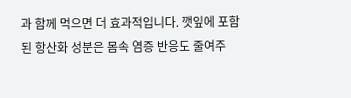과 함께 먹으면 더 효과적입니다. 깻잎에 포함된 항산화 성분은 몸속 염증 반응도 줄여주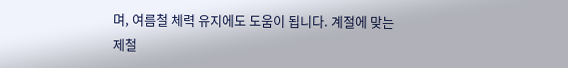며, 여름철 체력 유지에도 도움이 됩니다. 계절에 맞는 제철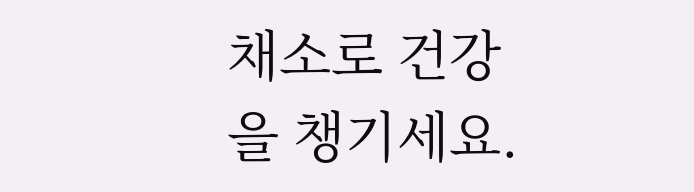채소로 건강을 챙기세요.